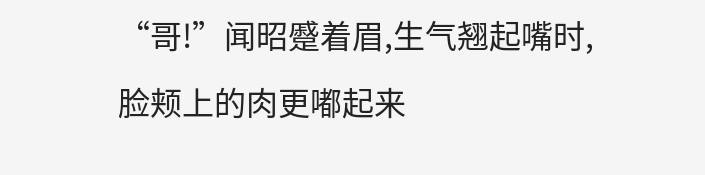“哥!”闻昭蹙着眉,生气翘起嘴时,脸颊上的肉更嘟起来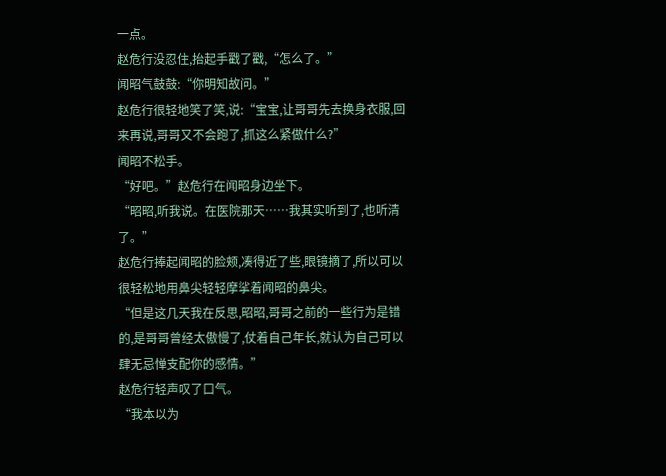一点。
赵危行没忍住,抬起手戳了戳,“怎么了。”
闻昭气鼓鼓:“你明知故问。”
赵危行很轻地笑了笑,说:“宝宝,让哥哥先去换身衣服,回来再说,哥哥又不会跑了,抓这么紧做什么?”
闻昭不松手。
“好吧。”赵危行在闻昭身边坐下。
“昭昭,听我说。在医院那天……我其实听到了,也听清了。”
赵危行捧起闻昭的脸颊,凑得近了些,眼镜摘了,所以可以很轻松地用鼻尖轻轻摩挲着闻昭的鼻尖。
“但是这几天我在反思,昭昭,哥哥之前的一些行为是错的,是哥哥曾经太傲慢了,仗着自己年长,就认为自己可以肆无忌惮支配你的感情。”
赵危行轻声叹了口气。
“我本以为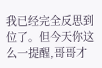我已经完全反思到位了。但今天你这么一提醒,哥哥才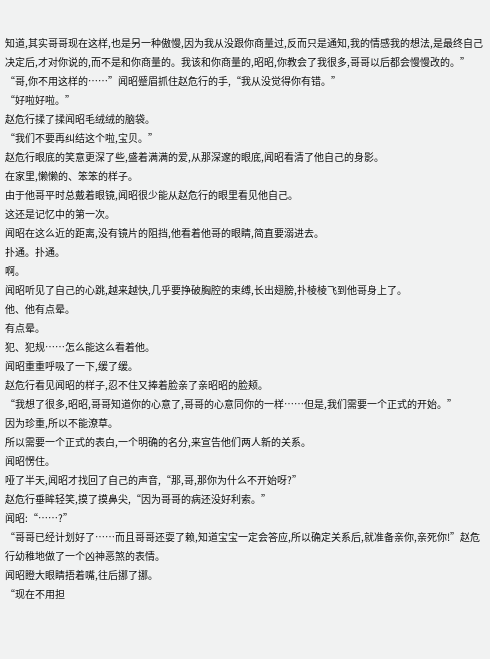知道,其实哥哥现在这样,也是另一种傲慢,因为我从没跟你商量过,反而只是通知,我的情感我的想法,是最终自己决定后,才对你说的,而不是和你商量的。我该和你商量的,昭昭,你教会了我很多,哥哥以后都会慢慢改的。”
“哥,你不用这样的……”闻昭蹙眉抓住赵危行的手,“我从没觉得你有错。”
“好啦好啦。”
赵危行揉了揉闻昭毛绒绒的脑袋。
“我们不要再纠结这个啦,宝贝。”
赵危行眼底的笑意更深了些,盛着满满的爱,从那深邃的眼底,闻昭看清了他自己的身影。
在家里,懒懒的、笨笨的样子。
由于他哥平时总戴着眼镜,闻昭很少能从赵危行的眼里看见他自己。
这还是记忆中的第一次。
闻昭在这么近的距离,没有镜片的阻挡,他看着他哥的眼睛,简直要溺进去。
扑通。扑通。
啊。
闻昭听见了自己的心跳,越来越快,几乎要挣破胸腔的束缚,长出翅膀,扑棱棱飞到他哥身上了。
他、他有点晕。
有点晕。
犯、犯规……怎么能这么看着他。
闻昭重重呼吸了一下,缓了缓。
赵危行看见闻昭的样子,忍不住又捧着脸亲了亲昭昭的脸颊。
“我想了很多,昭昭,哥哥知道你的心意了,哥哥的心意同你的一样……但是,我们需要一个正式的开始。”
因为珍重,所以不能潦草。
所以需要一个正式的表白,一个明确的名分,来宣告他们两人新的关系。
闻昭愣住。
哑了半天,闻昭才找回了自己的声音,“那,哥,那你为什么不开始呀?”
赵危行垂眸轻笑,摸了摸鼻尖,“因为哥哥的病还没好利索。”
闻昭:“……?”
“哥哥已经计划好了……而且哥哥还耍了赖,知道宝宝一定会答应,所以确定关系后,就准备亲你,亲死你!”赵危行幼稚地做了一个凶神恶煞的表情。
闻昭瞪大眼睛捂着嘴,往后挪了挪。
“现在不用担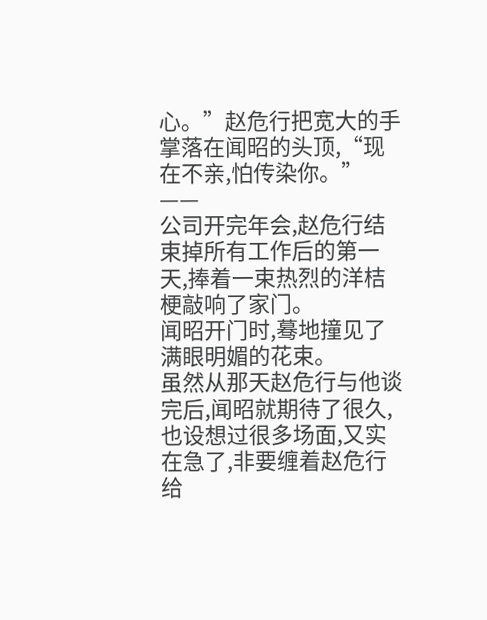心。”赵危行把宽大的手掌落在闻昭的头顶,“现在不亲,怕传染你。”
——
公司开完年会,赵危行结束掉所有工作后的第一天,捧着一束热烈的洋桔梗敲响了家门。
闻昭开门时,蓦地撞见了满眼明媚的花束。
虽然从那天赵危行与他谈完后,闻昭就期待了很久,也设想过很多场面,又实在急了,非要缠着赵危行给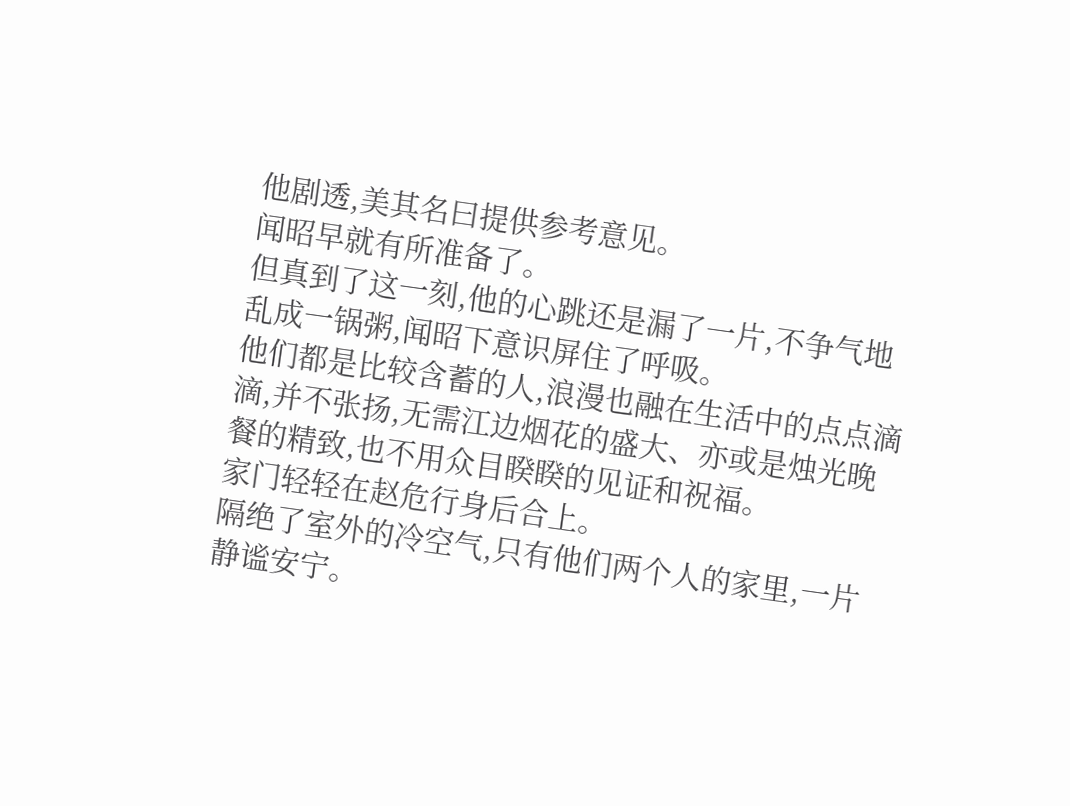他剧透,美其名曰提供参考意见。
闻昭早就有所准备了。
但真到了这一刻,他的心跳还是漏了一片,不争气地乱成一锅粥,闻昭下意识屏住了呼吸。
他们都是比较含蓄的人,浪漫也融在生活中的点点滴滴,并不张扬,无需江边烟花的盛大、亦或是烛光晚餐的精致,也不用众目睽睽的见证和祝福。
家门轻轻在赵危行身后合上。
隔绝了室外的冷空气,只有他们两个人的家里,一片静谧安宁。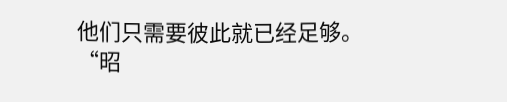他们只需要彼此就已经足够。
“昭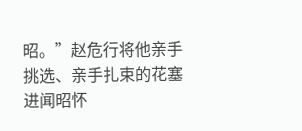昭。”赵危行将他亲手挑选、亲手扎束的花塞进闻昭怀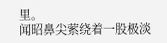里。
闻昭鼻尖萦绕着一股极淡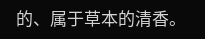的、属于草本的清香。